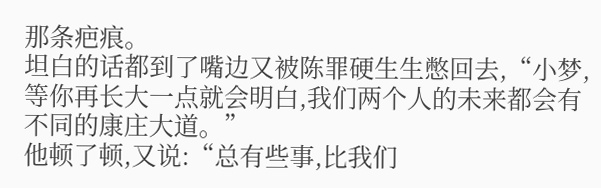那条疤痕。
坦白的话都到了嘴边又被陈罪硬生生憋回去,“小梦,等你再长大一点就会明白,我们两个人的未来都会有不同的康庄大道。”
他顿了顿,又说:“总有些事,比我们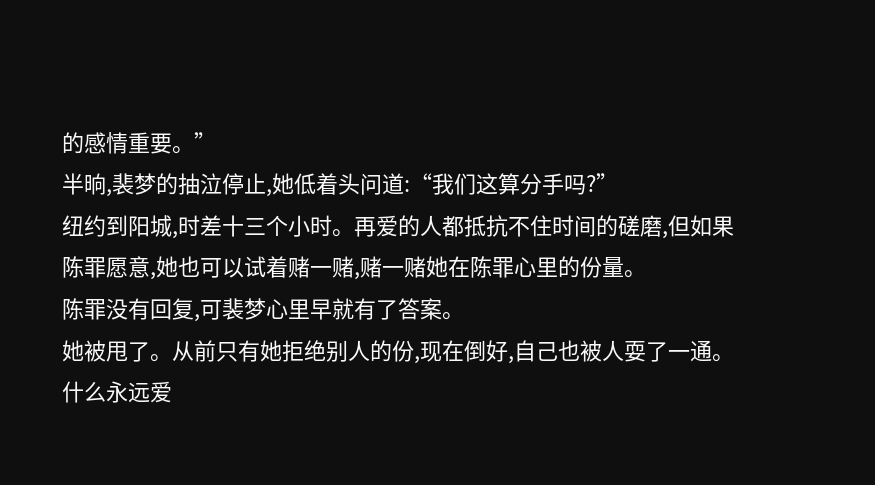的感情重要。”
半晌,裴梦的抽泣停止,她低着头问道:“我们这算分手吗?”
纽约到阳城,时差十三个小时。再爱的人都抵抗不住时间的磋磨,但如果陈罪愿意,她也可以试着赌一赌,赌一赌她在陈罪心里的份量。
陈罪没有回复,可裴梦心里早就有了答案。
她被甩了。从前只有她拒绝别人的份,现在倒好,自己也被人耍了一通。
什么永远爱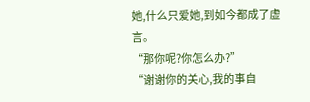她,什么只爱她,到如今都成了虚言。
“那你呢?你怎么办?”
“谢谢你的关心,我的事自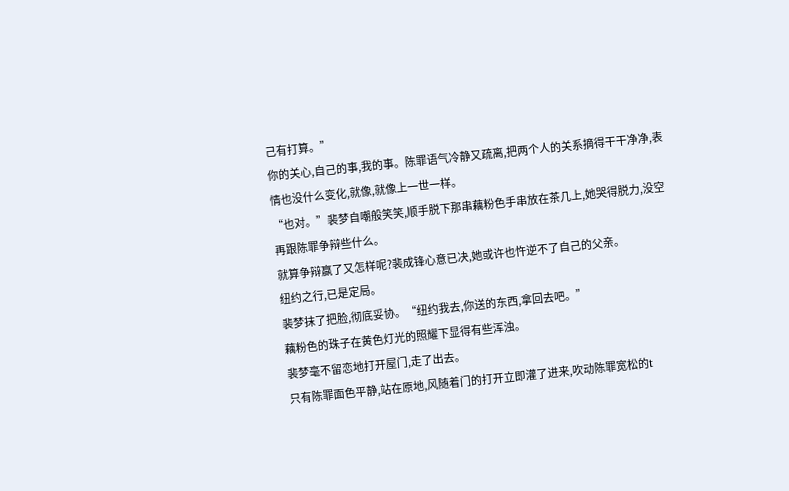己有打算。”
你的关心,自己的事,我的事。陈罪语气冷静又疏离,把两个人的关系摘得干干净净,表情也没什么变化,就像,就像上一世一样。
“也对。”裴梦自嘲般笑笑,顺手脱下那串藕粉色手串放在茶几上,她哭得脱力,没空再跟陈罪争辩些什么。
就算争辩赢了又怎样呢?裴成锋心意已决,她或许也忤逆不了自己的父亲。
纽约之行,已是定局。
裴梦抹了把脸,彻底妥协。“纽约我去,你送的东西,拿回去吧。”
藕粉色的珠子在黄色灯光的照耀下显得有些浑浊。
裴梦毫不留恋地打开屋门,走了出去。
只有陈罪面色平静,站在原地,风随着门的打开立即灌了进来,吹动陈罪宽松的t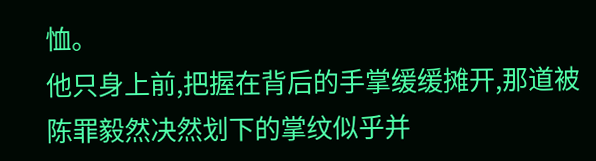恤。
他只身上前,把握在背后的手掌缓缓摊开,那道被陈罪毅然决然划下的掌纹似乎并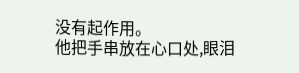没有起作用。
他把手串放在心口处,眼泪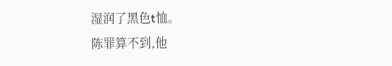湿润了黑色t恤。
陈罪算不到,他